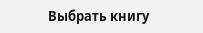Выбрать книгу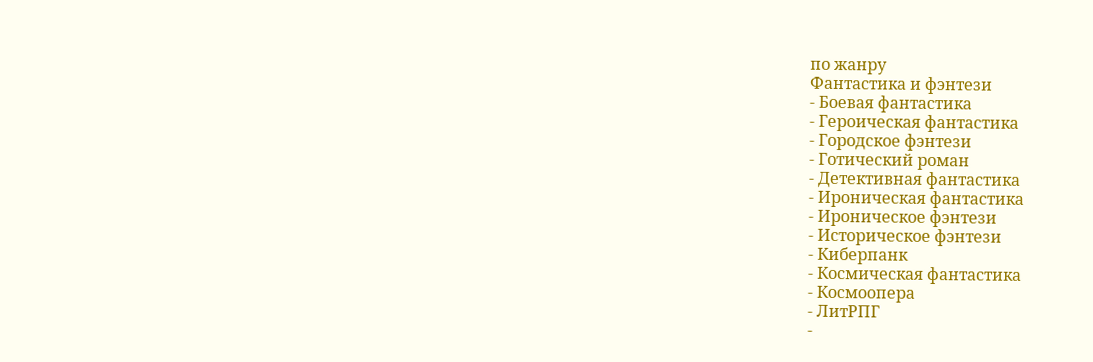по жанру
Фантастика и фэнтези
- Боевая фантастика
- Героическая фантастика
- Городское фэнтези
- Готический роман
- Детективная фантастика
- Ироническая фантастика
- Ироническое фэнтези
- Историческое фэнтези
- Киберпанк
- Космическая фантастика
- Космоопера
- ЛитРПГ
-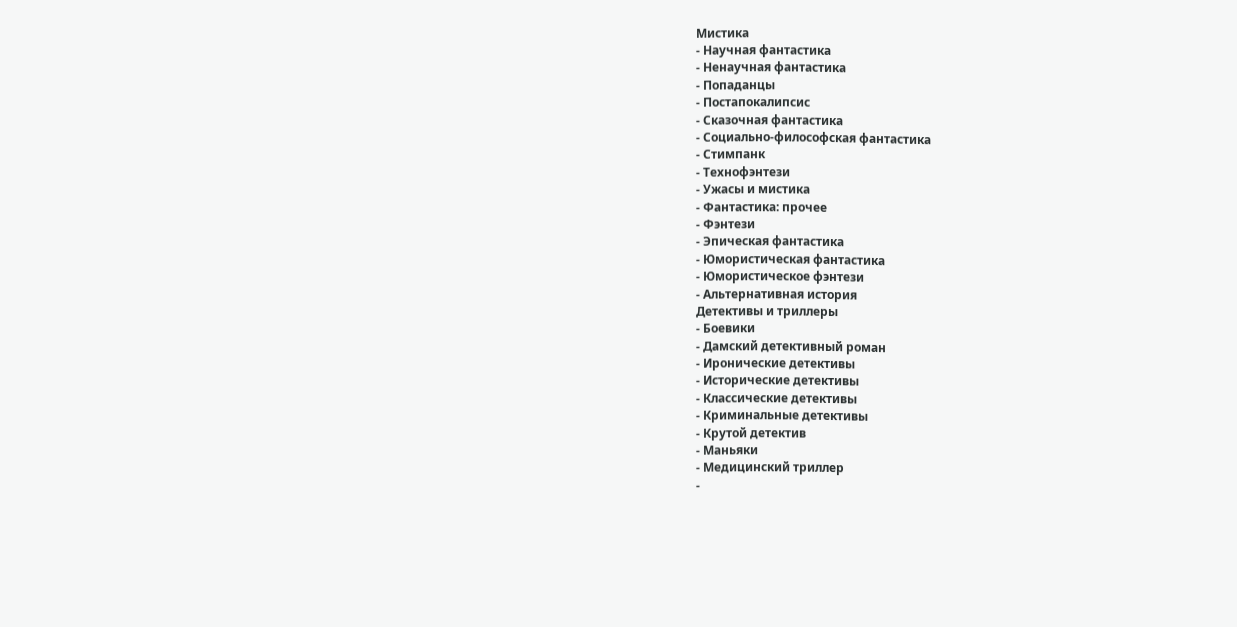Мистика
- Научная фантастика
- Ненаучная фантастика
- Попаданцы
- Постапокалипсис
- Сказочная фантастика
- Социально-философская фантастика
- Стимпанк
- Технофэнтези
- Ужасы и мистика
- Фантастика: прочее
- Фэнтези
- Эпическая фантастика
- Юмористическая фантастика
- Юмористическое фэнтези
- Альтернативная история
Детективы и триллеры
- Боевики
- Дамский детективный роман
- Иронические детективы
- Исторические детективы
- Классические детективы
- Криминальные детективы
- Крутой детектив
- Маньяки
- Медицинский триллер
-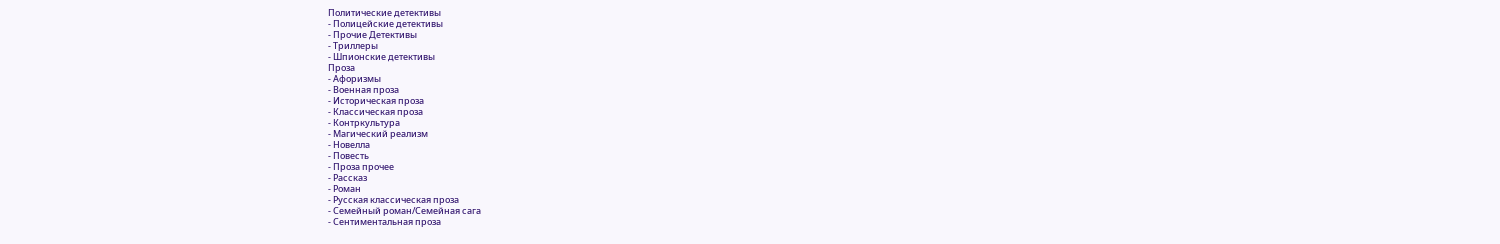Политические детективы
- Полицейские детективы
- Прочие Детективы
- Триллеры
- Шпионские детективы
Проза
- Афоризмы
- Военная проза
- Историческая проза
- Классическая проза
- Контркультура
- Магический реализм
- Новелла
- Повесть
- Проза прочее
- Рассказ
- Роман
- Русская классическая проза
- Семейный роман/Семейная сага
- Сентиментальная проза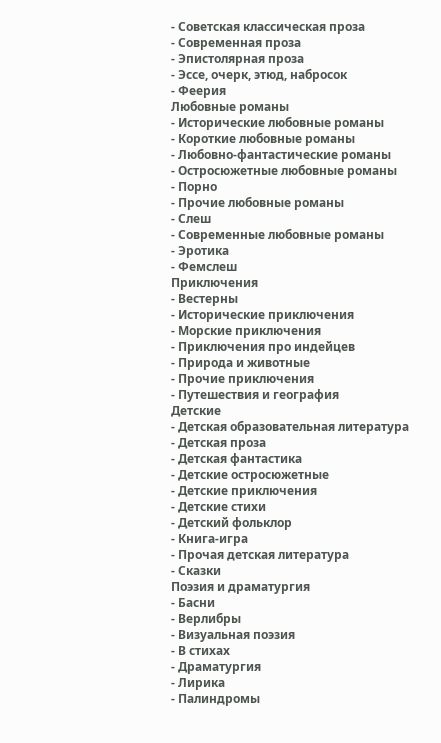- Советская классическая проза
- Современная проза
- Эпистолярная проза
- Эссе, очерк, этюд, набросок
- Феерия
Любовные романы
- Исторические любовные романы
- Короткие любовные романы
- Любовно-фантастические романы
- Остросюжетные любовные романы
- Порно
- Прочие любовные романы
- Слеш
- Современные любовные романы
- Эротика
- Фемслеш
Приключения
- Вестерны
- Исторические приключения
- Морские приключения
- Приключения про индейцев
- Природа и животные
- Прочие приключения
- Путешествия и география
Детские
- Детская образовательная литература
- Детская проза
- Детская фантастика
- Детские остросюжетные
- Детские приключения
- Детские стихи
- Детский фольклор
- Книга-игра
- Прочая детская литература
- Сказки
Поэзия и драматургия
- Басни
- Верлибры
- Визуальная поэзия
- В стихах
- Драматургия
- Лирика
- Палиндромы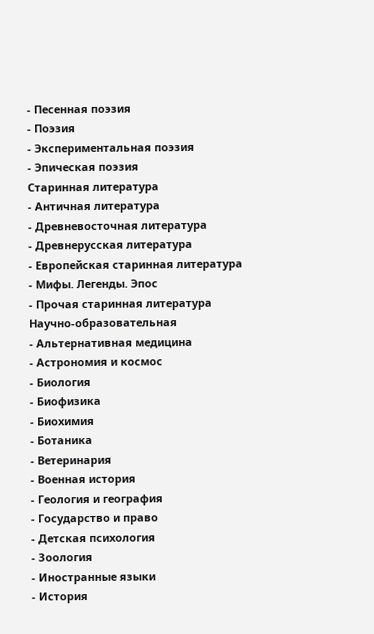- Песенная поэзия
- Поэзия
- Экспериментальная поэзия
- Эпическая поэзия
Старинная литература
- Античная литература
- Древневосточная литература
- Древнерусская литература
- Европейская старинная литература
- Мифы. Легенды. Эпос
- Прочая старинная литература
Научно-образовательная
- Альтернативная медицина
- Астрономия и космос
- Биология
- Биофизика
- Биохимия
- Ботаника
- Ветеринария
- Военная история
- Геология и география
- Государство и право
- Детская психология
- Зоология
- Иностранные языки
- История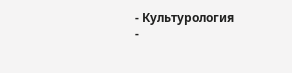- Культурология
-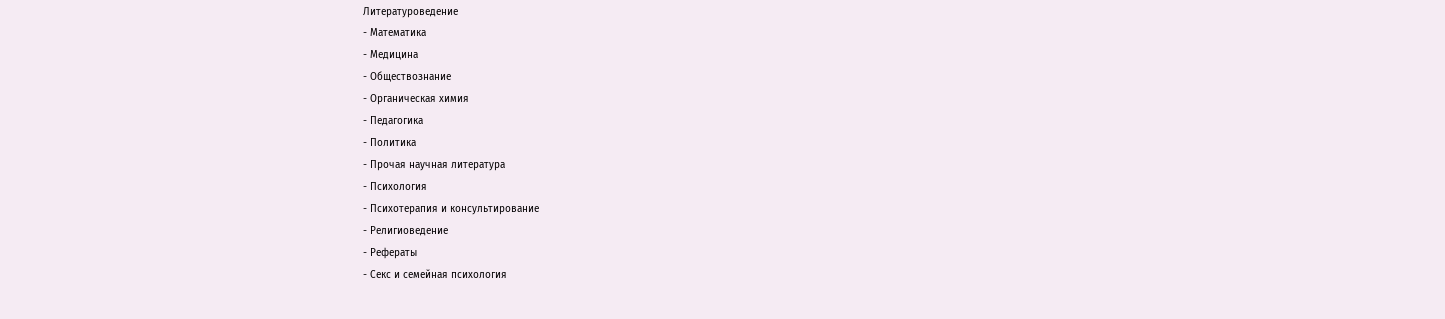Литературоведение
- Математика
- Медицина
- Обществознание
- Органическая химия
- Педагогика
- Политика
- Прочая научная литература
- Психология
- Психотерапия и консультирование
- Религиоведение
- Рефераты
- Секс и семейная психология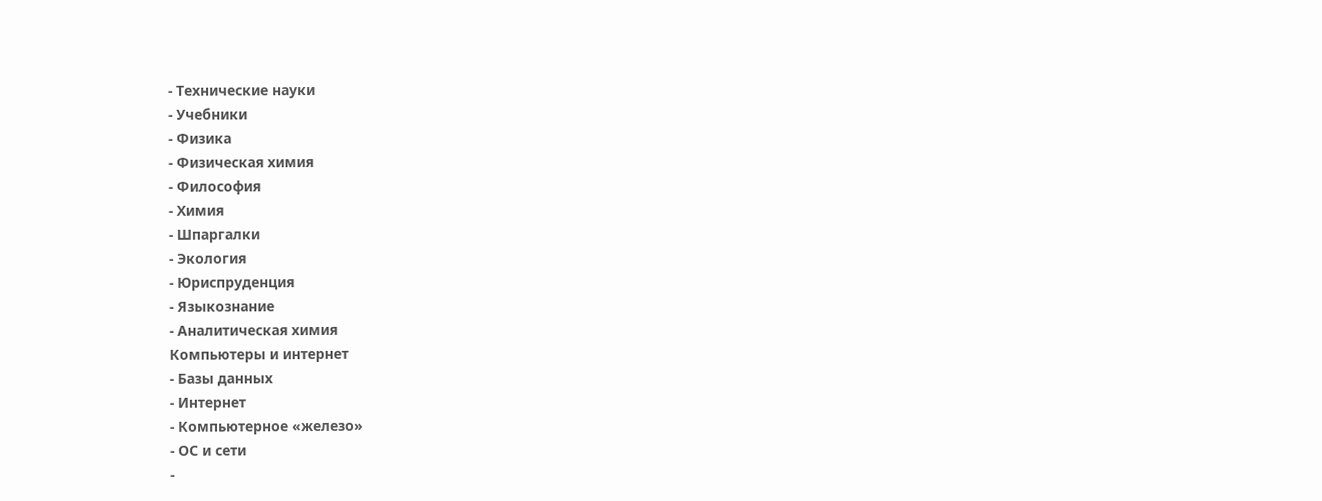- Технические науки
- Учебники
- Физика
- Физическая химия
- Философия
- Химия
- Шпаргалки
- Экология
- Юриспруденция
- Языкознание
- Аналитическая химия
Компьютеры и интернет
- Базы данных
- Интернет
- Компьютерное «железо»
- ОС и сети
-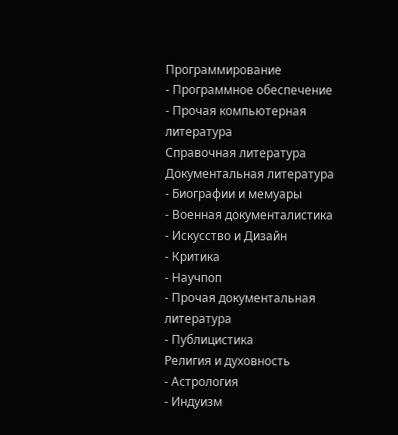Программирование
- Программное обеспечение
- Прочая компьютерная литература
Справочная литература
Документальная литература
- Биографии и мемуары
- Военная документалистика
- Искусство и Дизайн
- Критика
- Научпоп
- Прочая документальная литература
- Публицистика
Религия и духовность
- Астрология
- Индуизм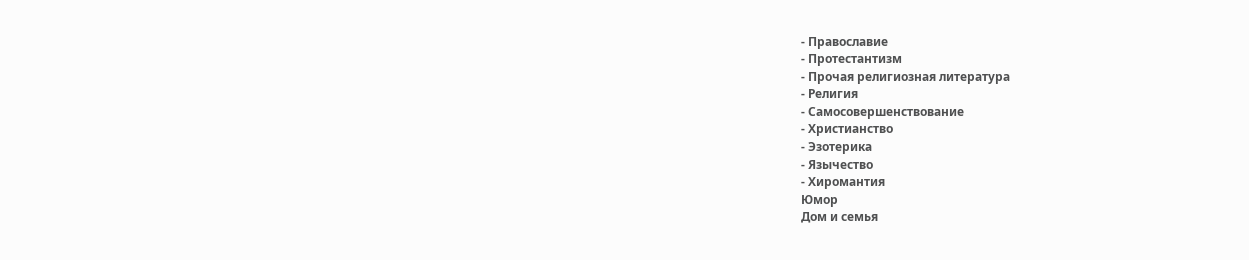- Православие
- Протестантизм
- Прочая религиозная литература
- Религия
- Самосовершенствование
- Христианство
- Эзотерика
- Язычество
- Хиромантия
Юмор
Дом и семья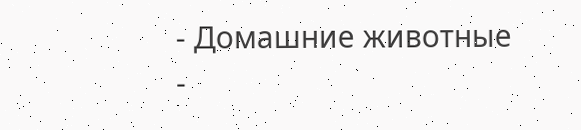- Домашние животные
-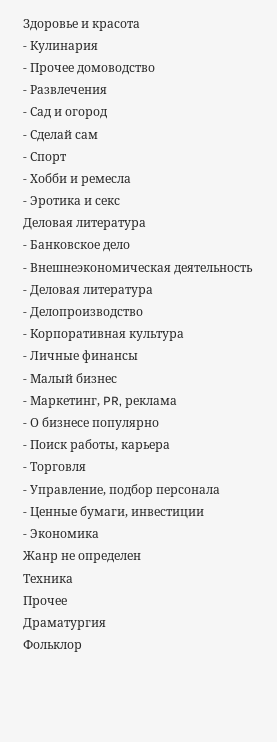Здоровье и красота
- Кулинария
- Прочее домоводство
- Развлечения
- Сад и огород
- Сделай сам
- Спорт
- Хобби и ремесла
- Эротика и секс
Деловая литература
- Банковское дело
- Внешнеэкономическая деятельность
- Деловая литература
- Делопроизводство
- Корпоративная культура
- Личные финансы
- Малый бизнес
- Маркетинг, PR, реклама
- О бизнесе популярно
- Поиск работы, карьера
- Торговля
- Управление, подбор персонала
- Ценные бумаги, инвестиции
- Экономика
Жанр не определен
Техника
Прочее
Драматургия
Фольклор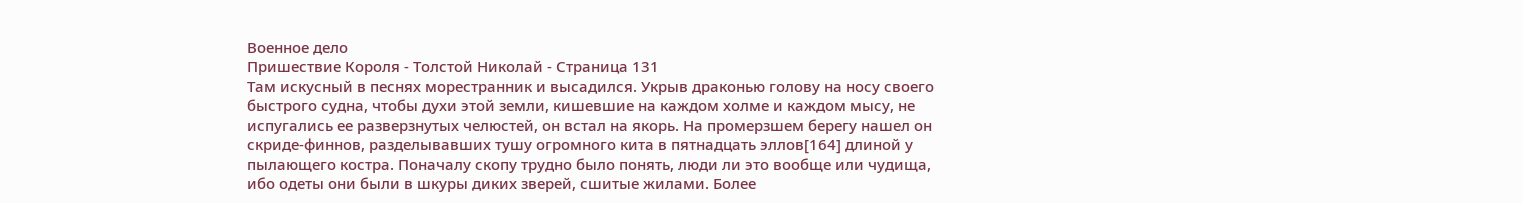Военное дело
Пришествие Короля - Толстой Николай - Страница 131
Там искусный в песнях морестранник и высадился. Укрыв драконью голову на носу своего быстрого судна, чтобы духи этой земли, кишевшие на каждом холме и каждом мысу, не испугались ее разверзнутых челюстей, он встал на якорь. На промерзшем берегу нашел он скриде-финнов, разделывавших тушу огромного кита в пятнадцать эллов[164] длиной у пылающего костра. Поначалу скопу трудно было понять, люди ли это вообще или чудища, ибо одеты они были в шкуры диких зверей, сшитые жилами. Более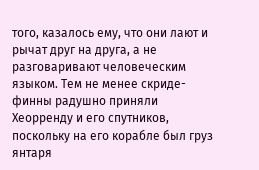того, казалось ему, что они лают и рычат друг на друга, а не разговаривают человеческим языком. Тем не менее скриде-финны радушно приняли Хеорренду и его спутников, поскольку на его корабле был груз янтаря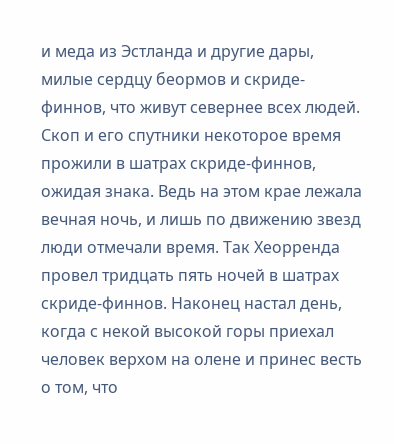и меда из Эстланда и другие дары, милые сердцу беормов и скриде-финнов, что живут севернее всех людей.
Скоп и его спутники некоторое время прожили в шатрах скриде-финнов, ожидая знака. Ведь на этом крае лежала вечная ночь, и лишь по движению звезд люди отмечали время. Так Хеорренда провел тридцать пять ночей в шатрах скриде-финнов. Наконец настал день, когда с некой высокой горы приехал человек верхом на олене и принес весть о том, что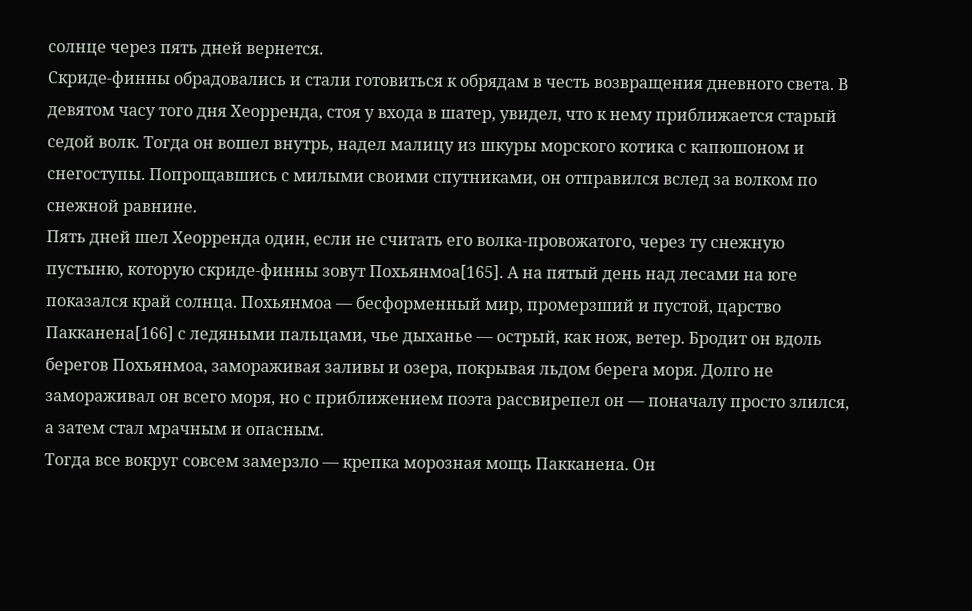солнце через пять дней вернется.
Скриде-финны обрадовались и стали готовиться к обрядам в честь возвращения дневного света. В девятом часу того дня Хеорренда, стоя у входа в шатер, увидел, что к нему приближается старый седой волк. Тогда он вошел внутрь, надел малицу из шкуры морского котика с капюшоном и снегоступы. Попрощавшись с милыми своими спутниками, он отправился вслед за волком по снежной равнине.
Пять дней шел Хеорренда один, если не считать его волка-провожатого, через ту снежную пустыню, которую скриде-финны зовут Похьянмоа[165]. А на пятый день над лесами на юге показался край солнца. Похьянмоа — бесформенный мир, промерзший и пустой, царство Пакканена[166] с ледяными пальцами, чье дыханье — острый, как нож, ветер. Бродит он вдоль берегов Похьянмоа, замораживая заливы и озера, покрывая льдом берега моря. Долго не замораживал он всего моря, но с приближением поэта рассвирепел он — поначалу просто злился, а затем стал мрачным и опасным.
Тогда все вокруг совсем замерзло — крепка морозная мощь Пакканена. Он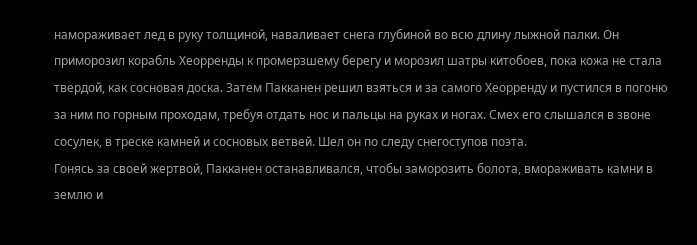намораживает лед в руку толщиной, наваливает снега глубиной во всю длину лыжной палки. Он приморозил корабль Хеорренды к промерзшему берегу и морозил шатры китобоев, пока кожа не стала твердой, как сосновая доска. Затем Пакканен решил взяться и за самого Хеорренду и пустился в погоню за ним по горным проходам, требуя отдать нос и пальцы на руках и ногах. Смех его слышался в звоне сосулек, в треске камней и сосновых ветвей. Шел он по следу снегоступов поэта.
Гонясь за своей жертвой, Пакканен останавливался, чтобы заморозить болота, вмораживать камни в землю и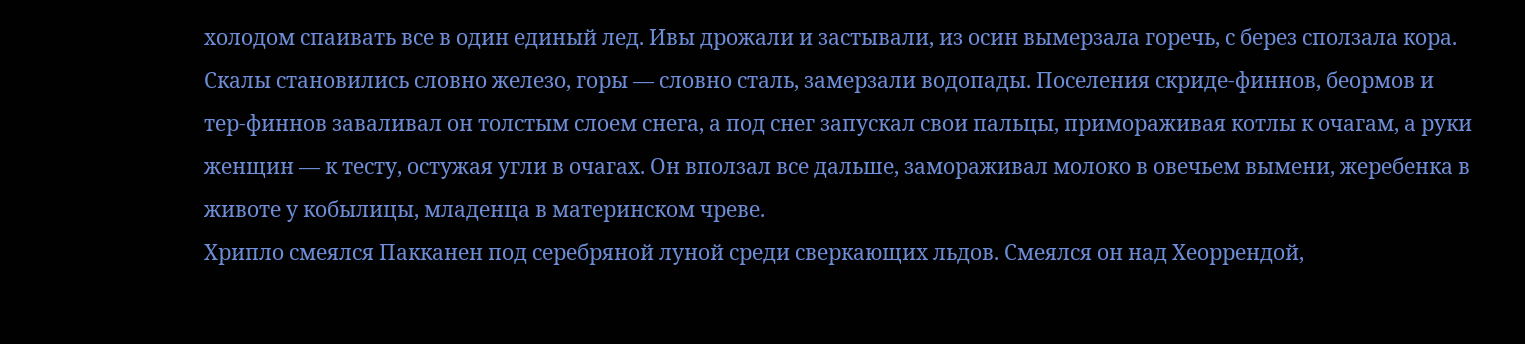холодом спаивать все в один единый лед. Ивы дрожали и застывали, из осин вымерзала горечь, с берез сползала кора. Скалы становились словно железо, горы — словно сталь, замерзали водопады. Поселения скриде-финнов, беормов и тер-финнов заваливал он толстым слоем снега, а под снег запускал свои пальцы, примораживая котлы к очагам, а руки женщин — к тесту, остужая угли в очагах. Он вползал все дальше, замораживал молоко в овечьем вымени, жеребенка в животе у кобылицы, младенца в материнском чреве.
Хрипло смеялся Пакканен под серебряной луной среди сверкающих льдов. Смеялся он над Хеоррендой,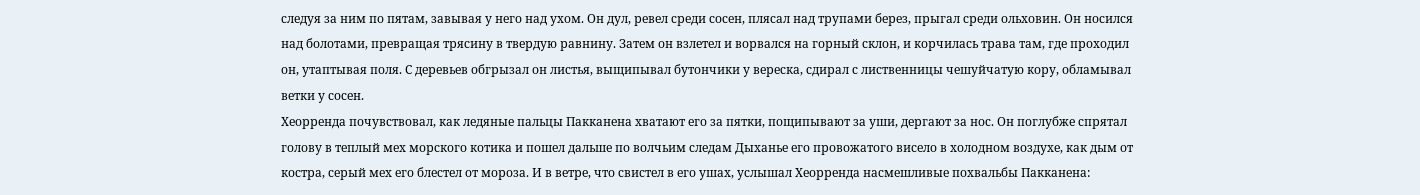следуя за ним по пятам, завывая у него над ухом. Он дул, ревел среди сосен, плясал над трупами берез, прыгал среди ольховин. Он носился над болотами, превращая трясину в твердую равнину. Затем он взлетел и ворвался на горный склон, и корчилась трава там, где проходил он, утаптывая поля. С деревьев обгрызал он листья, выщипывал бутончики у вереска, сдирал с лиственницы чешуйчатую кору, обламывал ветки у сосен.
Хеорренда почувствовал, как ледяные пальцы Пакканена хватают его за пятки, пощипывают за уши, дергают за нос. Он поглубже спрятал голову в теплый мех морского котика и пошел дальше по волчьим следам Дыханье его провожатого висело в холодном воздухе, как дым от костра, серый мех его блестел от мороза. И в ветре, что свистел в его ушах, услышал Хеорренда насмешливые похвальбы Пакканена: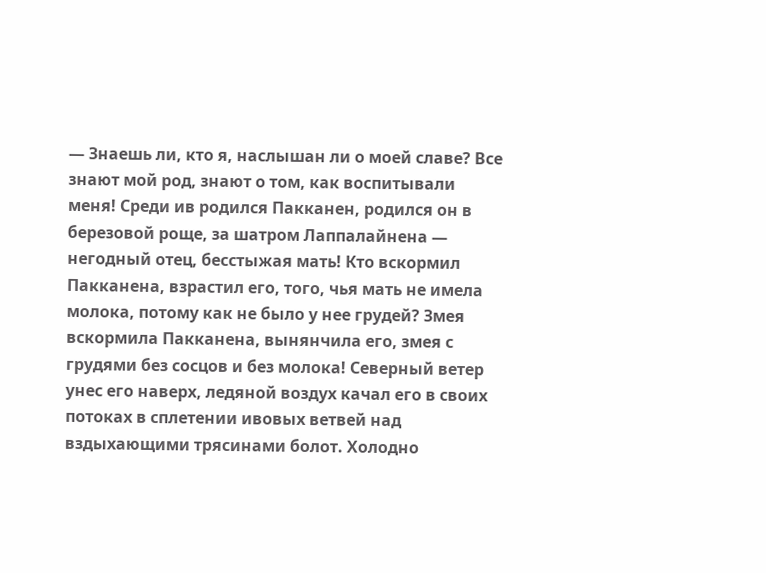— Знаешь ли, кто я, наслышан ли о моей славе? Все знают мой род, знают о том, как воспитывали меня! Среди ив родился Пакканен, родился он в березовой роще, за шатром Лаппалайнена — негодный отец, бесстыжая мать! Кто вскормил Пакканена, взрастил его, того, чья мать не имела молока, потому как не было у нее грудей? Змея вскормила Пакканена, вынянчила его, змея с грудями без сосцов и без молока! Северный ветер унес его наверх, ледяной воздух качал его в своих потоках в сплетении ивовых ветвей над вздыхающими трясинами болот. Холодно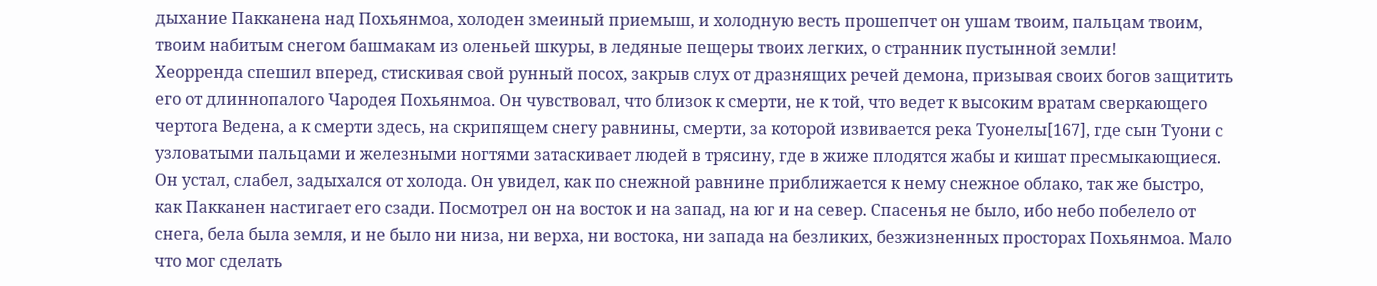дыхание Пакканена над Похьянмоа, холоден змеиный приемыш, и холодную весть прошепчет он ушам твоим, пальцам твоим, твоим набитым снегом башмакам из оленьей шкуры, в ледяные пещеры твоих легких, о странник пустынной земли!
Хеорренда спешил вперед, стискивая свой рунный посох, закрыв слух от дразнящих речей демона, призывая своих богов защитить его от длиннопалого Чародея Похьянмоа. Он чувствовал, что близок к смерти, не к той, что ведет к высоким вратам сверкающего чертога Ведена, а к смерти здесь, на скрипящем снегу равнины, смерти, за которой извивается река Туонелы[167], где сын Туони с узловатыми пальцами и железными ногтями затаскивает людей в трясину, где в жиже плодятся жабы и кишат пресмыкающиеся. Он устал, слабел, задыхался от холода. Он увидел, как по снежной равнине приближается к нему снежное облако, так же быстро, как Пакканен настигает его сзади. Посмотрел он на восток и на запад, на юг и на север. Спасенья не было, ибо небо побелело от снега, бела была земля, и не было ни низа, ни верха, ни востока, ни запада на безликих, безжизненных просторах Похьянмоа. Мало что мог сделать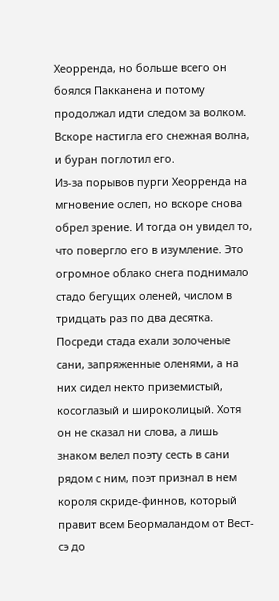Хеорренда, но больше всего он боялся Пакканена и потому продолжал идти следом за волком. Вскоре настигла его снежная волна, и буран поглотил его.
Из-за порывов пурги Хеорренда на мгновение ослеп, но вскоре снова обрел зрение. И тогда он увидел то, что повергло его в изумление. Это огромное облако снега поднимало стадо бегущих оленей, числом в тридцать раз по два десятка. Посреди стада ехали золоченые сани, запряженные оленями, а на них сидел некто приземистый, косоглазый и широколицый. Хотя он не сказал ни слова, а лишь знаком велел поэту сесть в сани рядом с ним, поэт признал в нем короля скриде-финнов, который правит всем Беормаландом от Вест-сэ до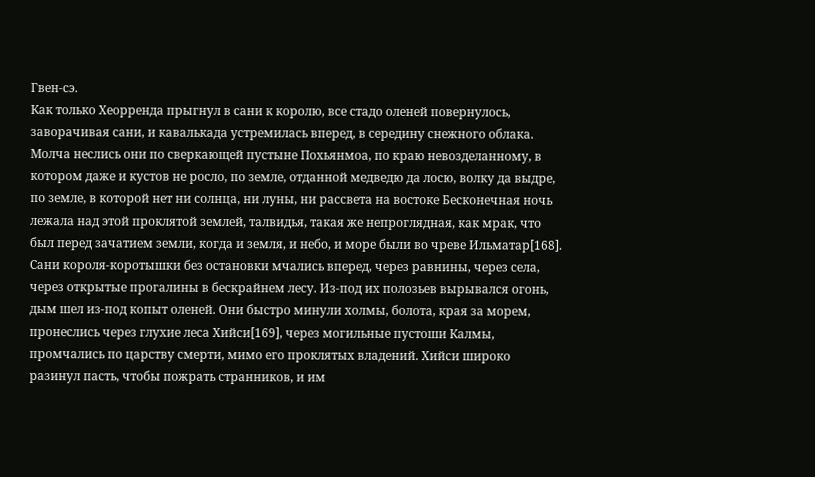Гвен-сэ.
Как только Хеорренда прыгнул в сани к королю, все стадо оленей повернулось, заворачивая сани, и кавалькада устремилась вперед, в середину снежного облака. Молча неслись они по сверкающей пустыне Похьянмоа, по краю невозделанному, в котором даже и кустов не росло, по земле, отданной медведю да лосю, волку да выдре, по земле, в которой нет ни солнца, ни луны, ни рассвета на востоке Бесконечная ночь лежала над этой проклятой землей, талвидья, такая же непроглядная, как мрак, что был перед зачатием земли, когда и земля, и небо, и море были во чреве Ильматар[168].
Сани короля-коротышки без остановки мчались вперед, через равнины, через села, через открытые прогалины в бескрайнем лесу. Из-под их полозьев вырывался огонь, дым шел из-под копыт оленей. Они быстро минули холмы, болота, края за морем, пронеслись через глухие леса Хийси[169], через могильные пустоши Калмы, промчались по царству смерти, мимо его проклятых владений. Хийси широко разинул пасть, чтобы пожрать странников, и им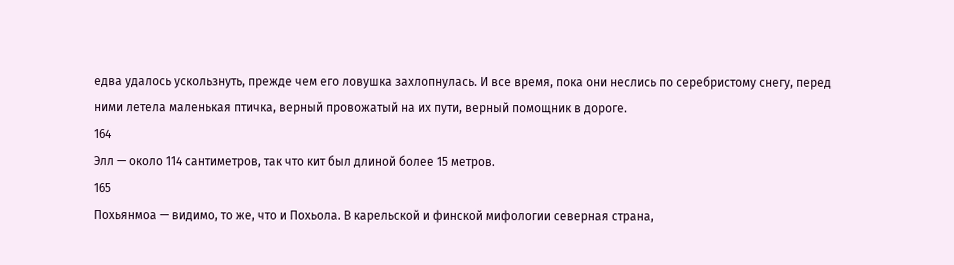едва удалось ускользнуть, прежде чем его ловушка захлопнулась. И все время, пока они неслись по серебристому снегу, перед ними летела маленькая птичка, верный провожатый на их пути, верный помощник в дороге.
164
Элл — около 114 сантиметров, так что кит был длиной более 15 метров.
165
Похьянмоа — видимо, то же, что и Похьола. В карельской и финской мифологии северная страна,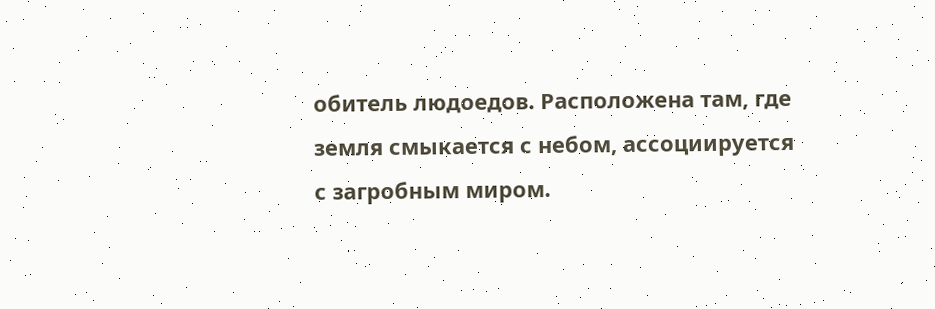обитель людоедов. Расположена там, где земля смыкается с небом, ассоциируется с загробным миром.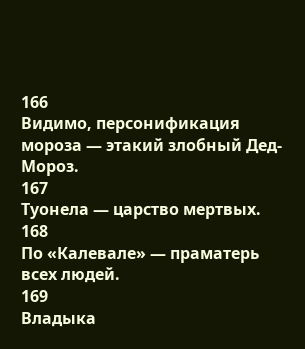166
Видимо, персонификация мороза — этакий злобный Дед-Мороз.
167
Туонела — царство мертвых.
168
По «Калевале» — праматерь всех людей.
169
Владыка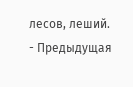лесов, леший.
- Предыдущая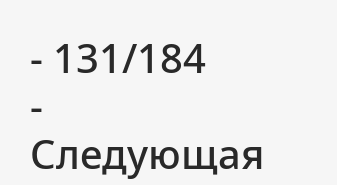- 131/184
- Следующая